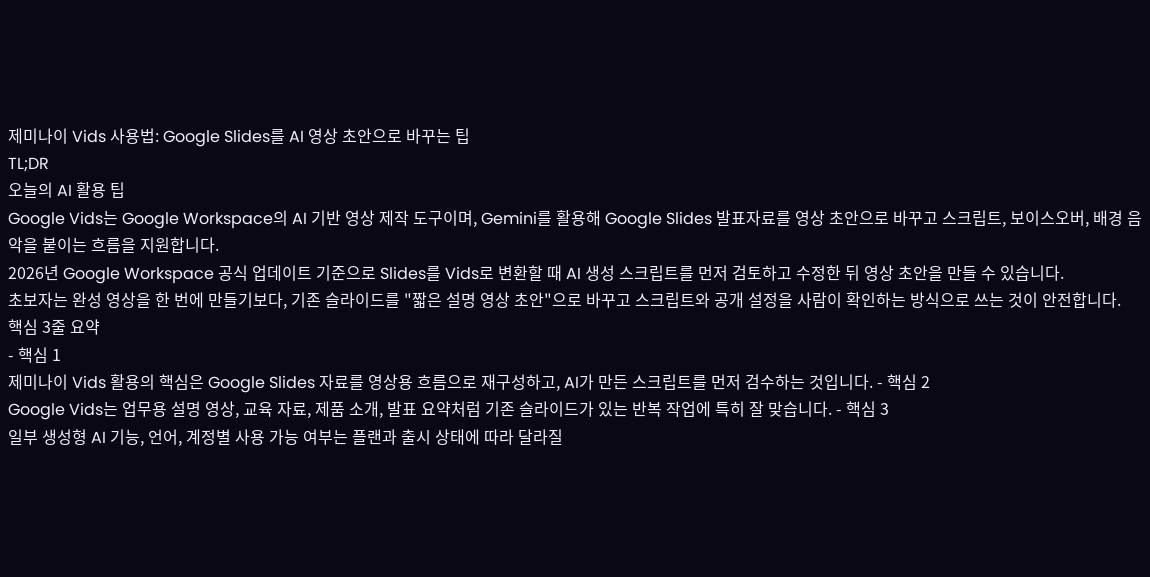제미나이 Vids 사용법: Google Slides를 AI 영상 초안으로 바꾸는 팁
TL;DR
오늘의 AI 활용 팁
Google Vids는 Google Workspace의 AI 기반 영상 제작 도구이며, Gemini를 활용해 Google Slides 발표자료를 영상 초안으로 바꾸고 스크립트, 보이스오버, 배경 음악을 붙이는 흐름을 지원합니다.
2026년 Google Workspace 공식 업데이트 기준으로 Slides를 Vids로 변환할 때 AI 생성 스크립트를 먼저 검토하고 수정한 뒤 영상 초안을 만들 수 있습니다.
초보자는 완성 영상을 한 번에 만들기보다, 기존 슬라이드를 "짧은 설명 영상 초안"으로 바꾸고 스크립트와 공개 설정을 사람이 확인하는 방식으로 쓰는 것이 안전합니다.
핵심 3줄 요약
- 핵심 1
제미나이 Vids 활용의 핵심은 Google Slides 자료를 영상용 흐름으로 재구성하고, AI가 만든 스크립트를 먼저 검수하는 것입니다. - 핵심 2
Google Vids는 업무용 설명 영상, 교육 자료, 제품 소개, 발표 요약처럼 기존 슬라이드가 있는 반복 작업에 특히 잘 맞습니다. - 핵심 3
일부 생성형 AI 기능, 언어, 계정별 사용 가능 여부는 플랜과 출시 상태에 따라 달라질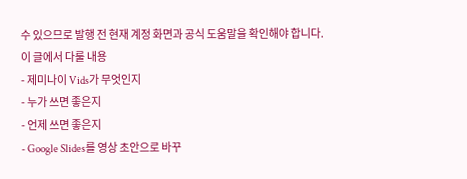수 있으므로 발행 전 현재 계정 화면과 공식 도움말을 확인해야 합니다.
이 글에서 다룰 내용
- 제미나이 Vids가 무엇인지
- 누가 쓰면 좋은지
- 언제 쓰면 좋은지
- Google Slides를 영상 초안으로 바꾸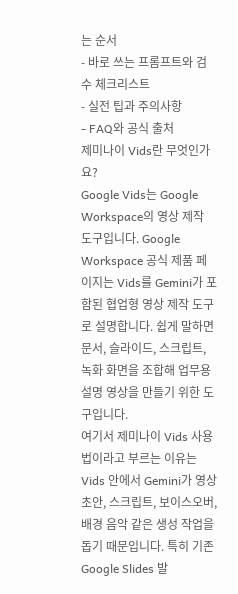는 순서
- 바로 쓰는 프롬프트와 검수 체크리스트
- 실전 팁과 주의사항
- FAQ와 공식 출처
제미나이 Vids란 무엇인가요?
Google Vids는 Google Workspace의 영상 제작 도구입니다. Google Workspace 공식 제품 페이지는 Vids를 Gemini가 포함된 협업형 영상 제작 도구로 설명합니다. 쉽게 말하면 문서, 슬라이드, 스크립트, 녹화 화면을 조합해 업무용 설명 영상을 만들기 위한 도구입니다.
여기서 제미나이 Vids 사용법이라고 부르는 이유는 Vids 안에서 Gemini가 영상 초안, 스크립트, 보이스오버, 배경 음악 같은 생성 작업을 돕기 때문입니다. 특히 기존 Google Slides 발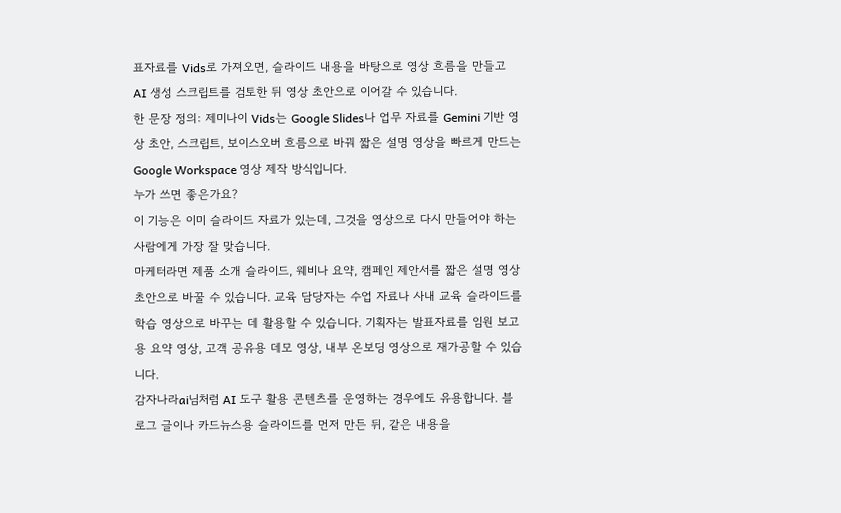표자료를 Vids로 가져오면, 슬라이드 내용을 바탕으로 영상 흐름을 만들고 AI 생성 스크립트를 검토한 뒤 영상 초안으로 이어갈 수 있습니다.
한 문장 정의: 제미나이 Vids는 Google Slides나 업무 자료를 Gemini 기반 영상 초안, 스크립트, 보이스오버 흐름으로 바꿔 짧은 설명 영상을 빠르게 만드는 Google Workspace 영상 제작 방식입니다.
누가 쓰면 좋은가요?
이 기능은 이미 슬라이드 자료가 있는데, 그것을 영상으로 다시 만들어야 하는 사람에게 가장 잘 맞습니다.
마케터라면 제품 소개 슬라이드, 웨비나 요약, 캠페인 제안서를 짧은 설명 영상 초안으로 바꿀 수 있습니다. 교육 담당자는 수업 자료나 사내 교육 슬라이드를 학습 영상으로 바꾸는 데 활용할 수 있습니다. 기획자는 발표자료를 임원 보고용 요약 영상, 고객 공유용 데모 영상, 내부 온보딩 영상으로 재가공할 수 있습니다.
감자나라ai님처럼 AI 도구 활용 콘텐츠를 운영하는 경우에도 유용합니다. 블로그 글이나 카드뉴스용 슬라이드를 먼저 만든 뒤, 같은 내용을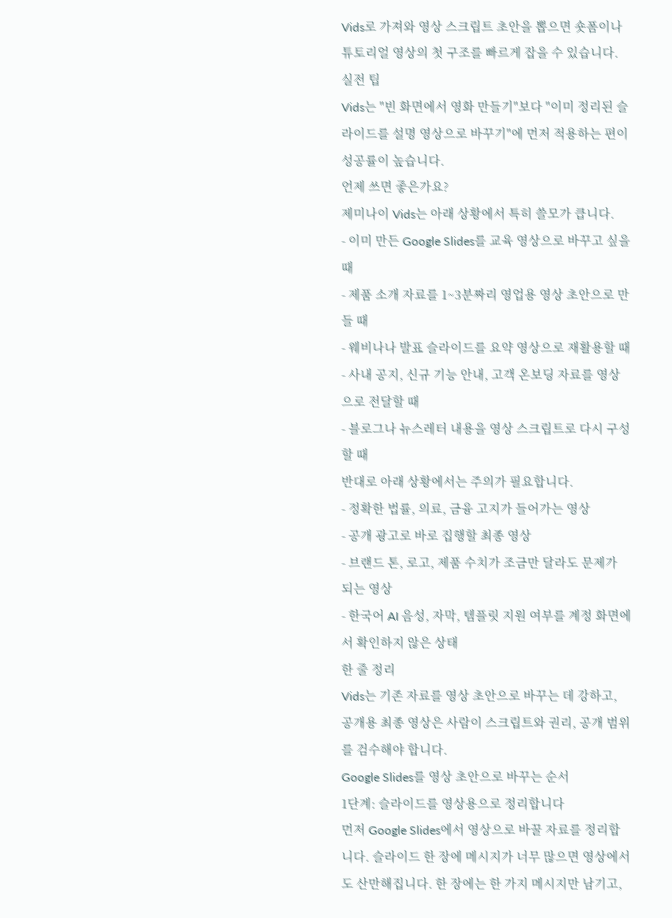Vids로 가져와 영상 스크립트 초안을 뽑으면 숏폼이나 튜토리얼 영상의 첫 구조를 빠르게 잡을 수 있습니다.
실전 팁
Vids는 "빈 화면에서 영화 만들기"보다 "이미 정리된 슬라이드를 설명 영상으로 바꾸기"에 먼저 적용하는 편이 성공률이 높습니다.
언제 쓰면 좋은가요?
제미나이 Vids는 아래 상황에서 특히 쓸모가 큽니다.
- 이미 만든 Google Slides를 교육 영상으로 바꾸고 싶을 때
- 제품 소개 자료를 1~3분짜리 영업용 영상 초안으로 만들 때
- 웨비나나 발표 슬라이드를 요약 영상으로 재활용할 때
- 사내 공지, 신규 기능 안내, 고객 온보딩 자료를 영상으로 전달할 때
- 블로그나 뉴스레터 내용을 영상 스크립트로 다시 구성할 때
반대로 아래 상황에서는 주의가 필요합니다.
- 정확한 법률, 의료, 금융 고지가 들어가는 영상
- 공개 광고로 바로 집행할 최종 영상
- 브랜드 톤, 로고, 제품 수치가 조금만 달라도 문제가 되는 영상
- 한국어 AI 음성, 자막, 템플릿 지원 여부를 계정 화면에서 확인하지 않은 상태
한 줄 정리
Vids는 기존 자료를 영상 초안으로 바꾸는 데 강하고, 공개용 최종 영상은 사람이 스크립트와 권리, 공개 범위를 검수해야 합니다.
Google Slides를 영상 초안으로 바꾸는 순서
1단계: 슬라이드를 영상용으로 정리합니다
먼저 Google Slides에서 영상으로 바꿀 자료를 정리합니다. 슬라이드 한 장에 메시지가 너무 많으면 영상에서도 산만해집니다. 한 장에는 한 가지 메시지만 남기고,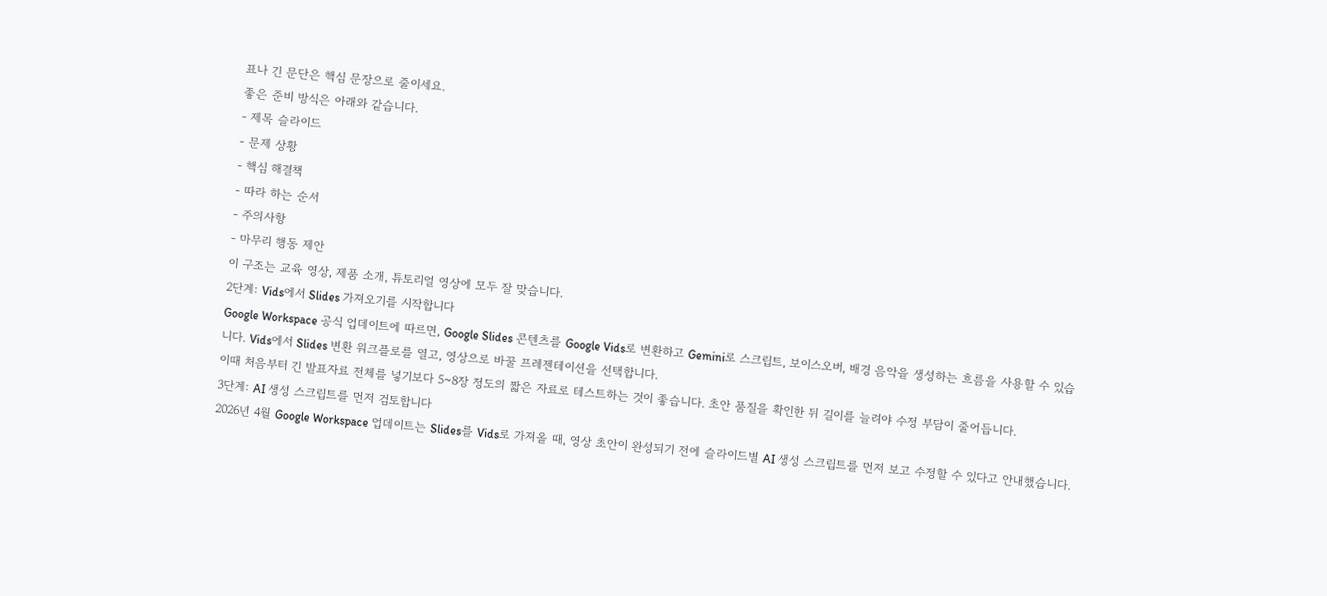표나 긴 문단은 핵심 문장으로 줄이세요.
좋은 준비 방식은 아래와 같습니다.
- 제목 슬라이드
- 문제 상황
- 핵심 해결책
- 따라 하는 순서
- 주의사항
- 마무리 행동 제안
이 구조는 교육 영상, 제품 소개, 튜토리얼 영상에 모두 잘 맞습니다.
2단계: Vids에서 Slides 가져오기를 시작합니다
Google Workspace 공식 업데이트에 따르면, Google Slides 콘텐츠를 Google Vids로 변환하고 Gemini로 스크립트, 보이스오버, 배경 음악을 생성하는 흐름을 사용할 수 있습니다. Vids에서 Slides 변환 워크플로를 열고, 영상으로 바꿀 프레젠테이션을 선택합니다.
이때 처음부터 긴 발표자료 전체를 넣기보다 5~8장 정도의 짧은 자료로 테스트하는 것이 좋습니다. 초안 품질을 확인한 뒤 길이를 늘려야 수정 부담이 줄어듭니다.
3단계: AI 생성 스크립트를 먼저 검토합니다
2026년 4월 Google Workspace 업데이트는 Slides를 Vids로 가져올 때, 영상 초안이 완성되기 전에 슬라이드별 AI 생성 스크립트를 먼저 보고 수정할 수 있다고 안내했습니다.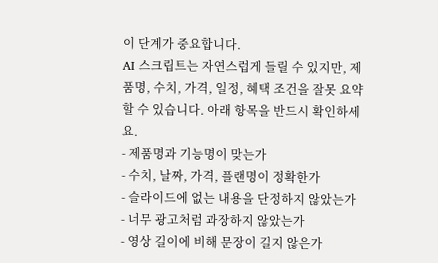이 단계가 중요합니다.
AI 스크립트는 자연스럽게 들릴 수 있지만, 제품명, 수치, 가격, 일정, 혜택 조건을 잘못 요약할 수 있습니다. 아래 항목을 반드시 확인하세요.
- 제품명과 기능명이 맞는가
- 수치, 날짜, 가격, 플랜명이 정확한가
- 슬라이드에 없는 내용을 단정하지 않았는가
- 너무 광고처럼 과장하지 않았는가
- 영상 길이에 비해 문장이 길지 않은가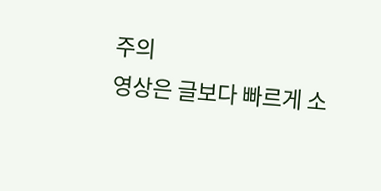주의
영상은 글보다 빠르게 소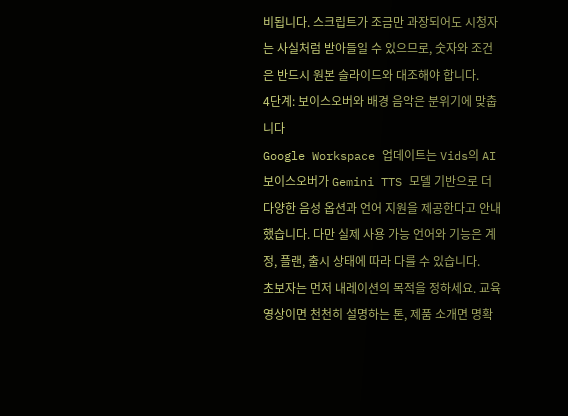비됩니다. 스크립트가 조금만 과장되어도 시청자는 사실처럼 받아들일 수 있으므로, 숫자와 조건은 반드시 원본 슬라이드와 대조해야 합니다.
4단계: 보이스오버와 배경 음악은 분위기에 맞춥니다
Google Workspace 업데이트는 Vids의 AI 보이스오버가 Gemini TTS 모델 기반으로 더 다양한 음성 옵션과 언어 지원을 제공한다고 안내했습니다. 다만 실제 사용 가능 언어와 기능은 계정, 플랜, 출시 상태에 따라 다를 수 있습니다.
초보자는 먼저 내레이션의 목적을 정하세요. 교육 영상이면 천천히 설명하는 톤, 제품 소개면 명확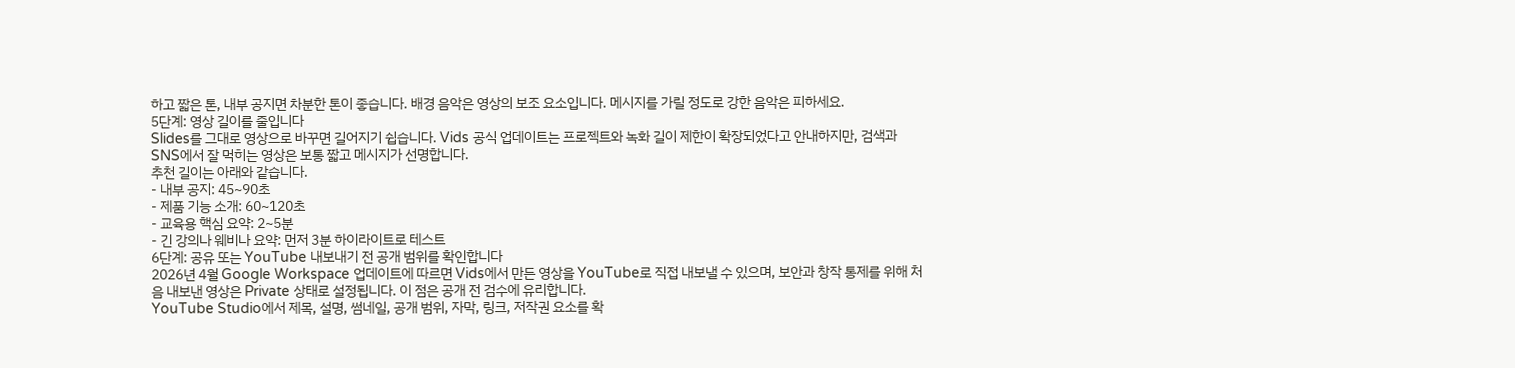하고 짧은 톤, 내부 공지면 차분한 톤이 좋습니다. 배경 음악은 영상의 보조 요소입니다. 메시지를 가릴 정도로 강한 음악은 피하세요.
5단계: 영상 길이를 줄입니다
Slides를 그대로 영상으로 바꾸면 길어지기 쉽습니다. Vids 공식 업데이트는 프로젝트와 녹화 길이 제한이 확장되었다고 안내하지만, 검색과 SNS에서 잘 먹히는 영상은 보통 짧고 메시지가 선명합니다.
추천 길이는 아래와 같습니다.
- 내부 공지: 45~90초
- 제품 기능 소개: 60~120초
- 교육용 핵심 요약: 2~5분
- 긴 강의나 웨비나 요약: 먼저 3분 하이라이트로 테스트
6단계: 공유 또는 YouTube 내보내기 전 공개 범위를 확인합니다
2026년 4월 Google Workspace 업데이트에 따르면 Vids에서 만든 영상을 YouTube로 직접 내보낼 수 있으며, 보안과 창작 통제를 위해 처음 내보낸 영상은 Private 상태로 설정됩니다. 이 점은 공개 전 검수에 유리합니다.
YouTube Studio에서 제목, 설명, 썸네일, 공개 범위, 자막, 링크, 저작권 요소를 확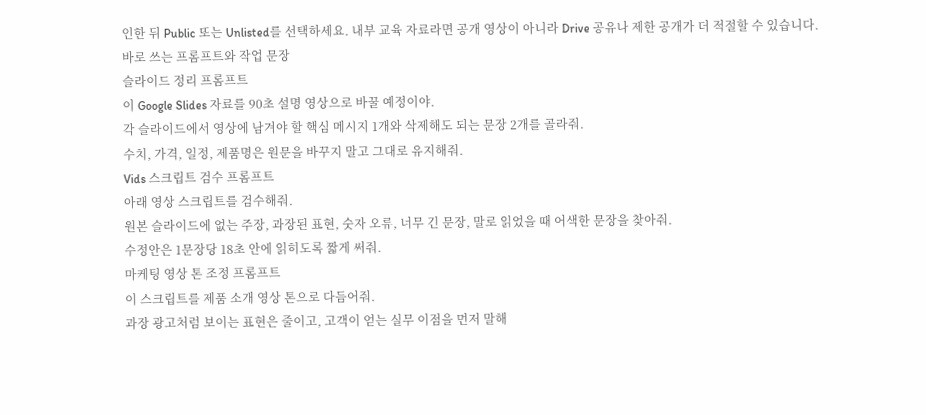인한 뒤 Public 또는 Unlisted를 선택하세요. 내부 교육 자료라면 공개 영상이 아니라 Drive 공유나 제한 공개가 더 적절할 수 있습니다.
바로 쓰는 프롬프트와 작업 문장
슬라이드 정리 프롬프트
이 Google Slides 자료를 90초 설명 영상으로 바꿀 예정이야.
각 슬라이드에서 영상에 남겨야 할 핵심 메시지 1개와 삭제해도 되는 문장 2개를 골라줘.
수치, 가격, 일정, 제품명은 원문을 바꾸지 말고 그대로 유지해줘.
Vids 스크립트 검수 프롬프트
아래 영상 스크립트를 검수해줘.
원본 슬라이드에 없는 주장, 과장된 표현, 숫자 오류, 너무 긴 문장, 말로 읽었을 때 어색한 문장을 찾아줘.
수정안은 1문장당 18초 안에 읽히도록 짧게 써줘.
마케팅 영상 톤 조정 프롬프트
이 스크립트를 제품 소개 영상 톤으로 다듬어줘.
과장 광고처럼 보이는 표현은 줄이고, 고객이 얻는 실무 이점을 먼저 말해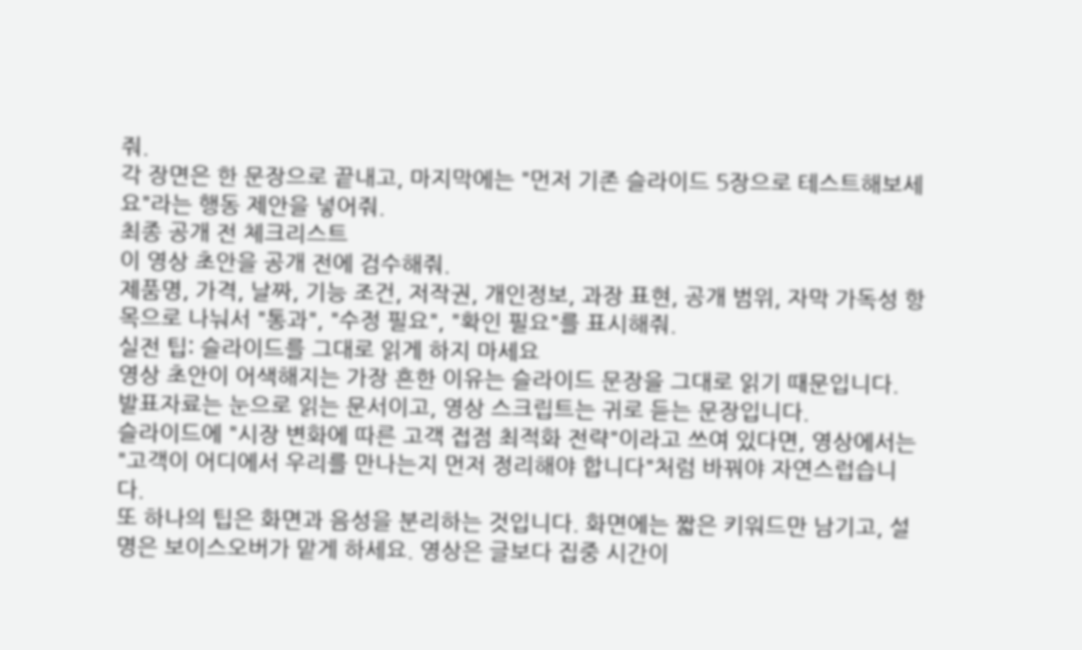줘.
각 장면은 한 문장으로 끝내고, 마지막에는 "먼저 기존 슬라이드 5장으로 테스트해보세요"라는 행동 제안을 넣어줘.
최종 공개 전 체크리스트
이 영상 초안을 공개 전에 검수해줘.
제품명, 가격, 날짜, 기능 조건, 저작권, 개인정보, 과장 표현, 공개 범위, 자막 가독성 항목으로 나눠서 "통과", "수정 필요", "확인 필요"를 표시해줘.
실전 팁: 슬라이드를 그대로 읽게 하지 마세요
영상 초안이 어색해지는 가장 흔한 이유는 슬라이드 문장을 그대로 읽기 때문입니다. 발표자료는 눈으로 읽는 문서이고, 영상 스크립트는 귀로 듣는 문장입니다.
슬라이드에 "시장 변화에 따른 고객 접점 최적화 전략"이라고 쓰여 있다면, 영상에서는 "고객이 어디에서 우리를 만나는지 먼저 정리해야 합니다"처럼 바꿔야 자연스럽습니다.
또 하나의 팁은 화면과 음성을 분리하는 것입니다. 화면에는 짧은 키워드만 남기고, 설명은 보이스오버가 맡게 하세요. 영상은 글보다 집중 시간이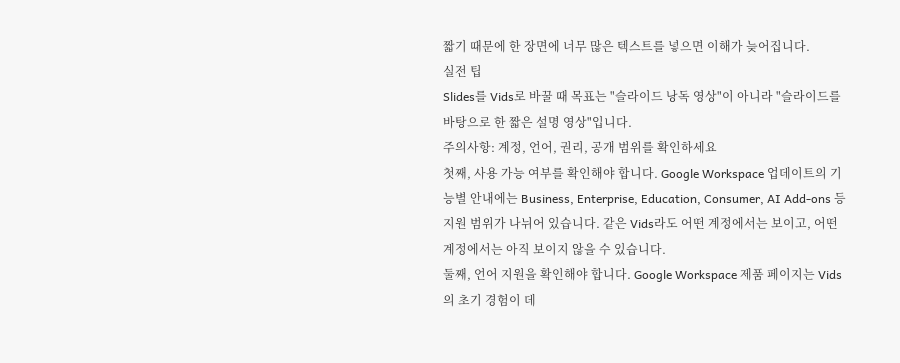짧기 때문에 한 장면에 너무 많은 텍스트를 넣으면 이해가 늦어집니다.
실전 팁
Slides를 Vids로 바꿀 때 목표는 "슬라이드 낭독 영상"이 아니라 "슬라이드를 바탕으로 한 짧은 설명 영상"입니다.
주의사항: 계정, 언어, 권리, 공개 범위를 확인하세요
첫째, 사용 가능 여부를 확인해야 합니다. Google Workspace 업데이트의 기능별 안내에는 Business, Enterprise, Education, Consumer, AI Add-ons 등 지원 범위가 나뉘어 있습니다. 같은 Vids라도 어떤 계정에서는 보이고, 어떤 계정에서는 아직 보이지 않을 수 있습니다.
둘째, 언어 지원을 확인해야 합니다. Google Workspace 제품 페이지는 Vids의 초기 경험이 데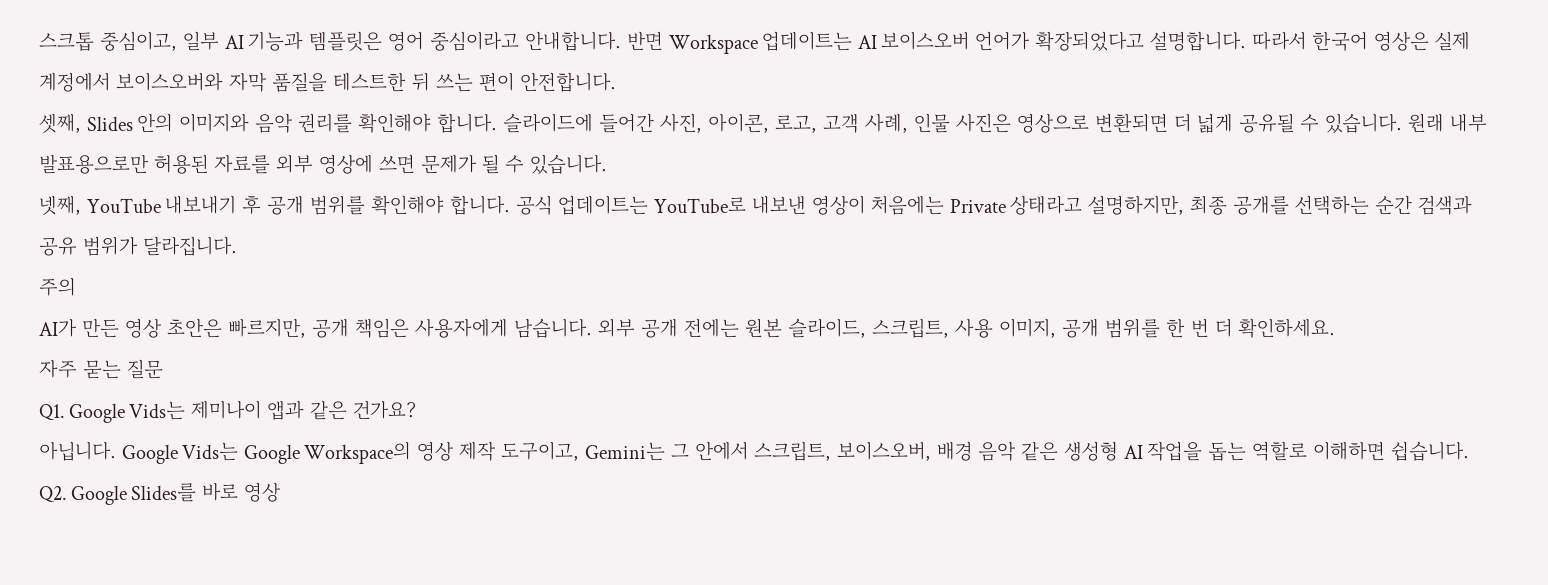스크톱 중심이고, 일부 AI 기능과 템플릿은 영어 중심이라고 안내합니다. 반면 Workspace 업데이트는 AI 보이스오버 언어가 확장되었다고 설명합니다. 따라서 한국어 영상은 실제 계정에서 보이스오버와 자막 품질을 테스트한 뒤 쓰는 편이 안전합니다.
셋째, Slides 안의 이미지와 음악 권리를 확인해야 합니다. 슬라이드에 들어간 사진, 아이콘, 로고, 고객 사례, 인물 사진은 영상으로 변환되면 더 넓게 공유될 수 있습니다. 원래 내부 발표용으로만 허용된 자료를 외부 영상에 쓰면 문제가 될 수 있습니다.
넷째, YouTube 내보내기 후 공개 범위를 확인해야 합니다. 공식 업데이트는 YouTube로 내보낸 영상이 처음에는 Private 상태라고 설명하지만, 최종 공개를 선택하는 순간 검색과 공유 범위가 달라집니다.
주의
AI가 만든 영상 초안은 빠르지만, 공개 책임은 사용자에게 남습니다. 외부 공개 전에는 원본 슬라이드, 스크립트, 사용 이미지, 공개 범위를 한 번 더 확인하세요.
자주 묻는 질문
Q1. Google Vids는 제미나이 앱과 같은 건가요?
아닙니다. Google Vids는 Google Workspace의 영상 제작 도구이고, Gemini는 그 안에서 스크립트, 보이스오버, 배경 음악 같은 생성형 AI 작업을 돕는 역할로 이해하면 쉽습니다.
Q2. Google Slides를 바로 영상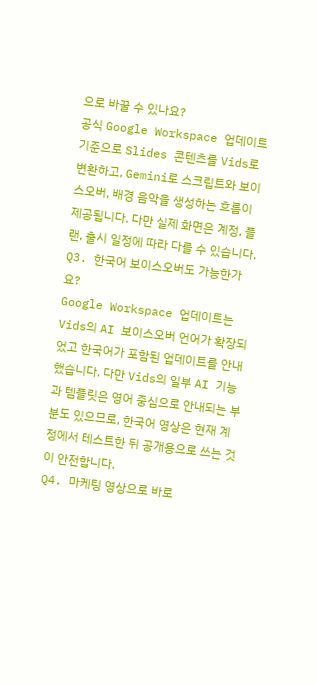으로 바꿀 수 있나요?
공식 Google Workspace 업데이트 기준으로 Slides 콘텐츠를 Vids로 변환하고, Gemini로 스크립트와 보이스오버, 배경 음악을 생성하는 흐름이 제공됩니다. 다만 실제 화면은 계정, 플랜, 출시 일정에 따라 다를 수 있습니다.
Q3. 한국어 보이스오버도 가능한가요?
Google Workspace 업데이트는 Vids의 AI 보이스오버 언어가 확장되었고 한국어가 포함된 업데이트를 안내했습니다. 다만 Vids의 일부 AI 기능과 템플릿은 영어 중심으로 안내되는 부분도 있으므로, 한국어 영상은 현재 계정에서 테스트한 뒤 공개용으로 쓰는 것이 안전합니다.
Q4. 마케팅 영상으로 바로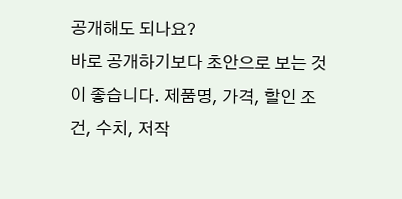공개해도 되나요?
바로 공개하기보다 초안으로 보는 것이 좋습니다. 제품명, 가격, 할인 조건, 수치, 저작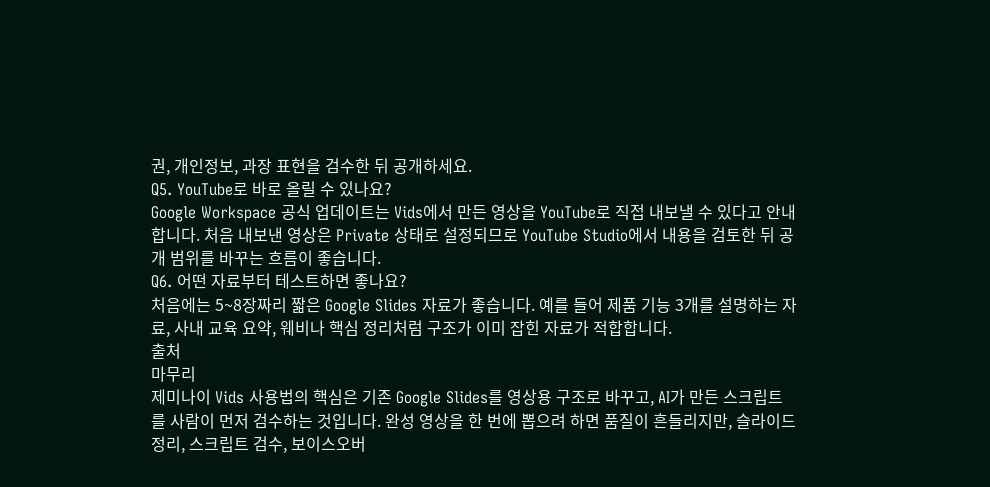권, 개인정보, 과장 표현을 검수한 뒤 공개하세요.
Q5. YouTube로 바로 올릴 수 있나요?
Google Workspace 공식 업데이트는 Vids에서 만든 영상을 YouTube로 직접 내보낼 수 있다고 안내합니다. 처음 내보낸 영상은 Private 상태로 설정되므로 YouTube Studio에서 내용을 검토한 뒤 공개 범위를 바꾸는 흐름이 좋습니다.
Q6. 어떤 자료부터 테스트하면 좋나요?
처음에는 5~8장짜리 짧은 Google Slides 자료가 좋습니다. 예를 들어 제품 기능 3개를 설명하는 자료, 사내 교육 요약, 웨비나 핵심 정리처럼 구조가 이미 잡힌 자료가 적합합니다.
출처
마무리
제미나이 Vids 사용법의 핵심은 기존 Google Slides를 영상용 구조로 바꾸고, AI가 만든 스크립트를 사람이 먼저 검수하는 것입니다. 완성 영상을 한 번에 뽑으려 하면 품질이 흔들리지만, 슬라이드 정리, 스크립트 검수, 보이스오버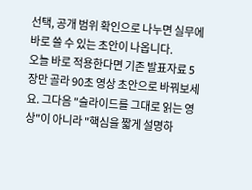선택, 공개 범위 확인으로 나누면 실무에 바로 쓸 수 있는 초안이 나옵니다.
오늘 바로 적용한다면 기존 발표자료 5장만 골라 90초 영상 초안으로 바꿔보세요. 그다음 "슬라이드를 그대로 읽는 영상"이 아니라 "핵심을 짧게 설명하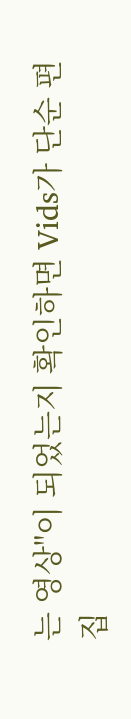는 영상"이 되었는지 확인하면 Vids가 단순 편집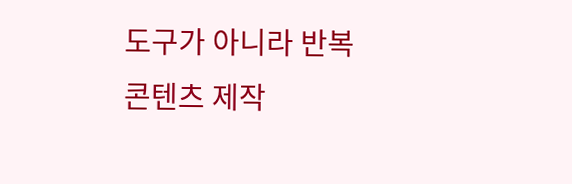도구가 아니라 반복 콘텐츠 제작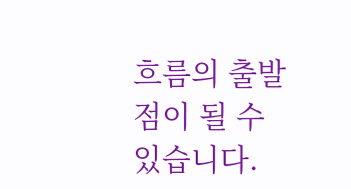흐름의 출발점이 될 수 있습니다.